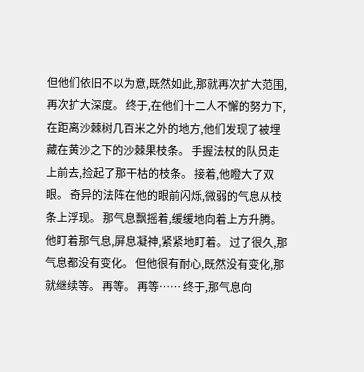但他们依旧不以为意,既然如此,那就再次扩大范围,再次扩大深度。 终于,在他们十二人不懈的努力下,在距离沙棘树几百米之外的地方,他们发现了被埋藏在黄沙之下的沙棘果枝条。 手握法杖的队员走上前去,捡起了那干枯的枝条。 接着,他瞪大了双眼。 奇异的法阵在他的眼前闪烁,微弱的气息从枝条上浮现。 那气息飘摇着,缓缓地向着上方升腾。 他盯着那气息,屏息凝神,紧紧地盯着。 过了很久,那气息都没有变化。 但他很有耐心,既然没有变化,那就继续等。 再等。 再等…… 终于,那气息向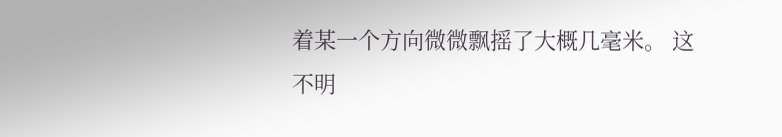着某一个方向微微飘摇了大概几毫米。 这不明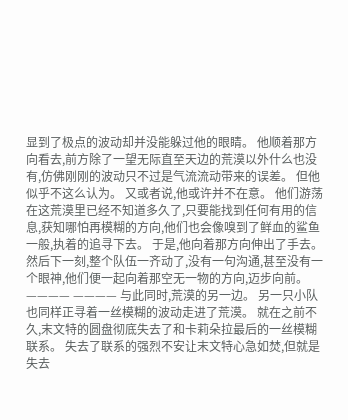显到了极点的波动却并没能躲过他的眼睛。 他顺着那方向看去,前方除了一望无际直至天边的荒漠以外什么也没有,仿佛刚刚的波动只不过是气流流动带来的误差。 但他似乎不这么认为。 又或者说,他或许并不在意。 他们游荡在这荒漠里已经不知道多久了,只要能找到任何有用的信息,获知哪怕再模糊的方向,他们也会像嗅到了鲜血的鲨鱼一般,执着的追寻下去。 于是,他向着那方向伸出了手去。 然后下一刻,整个队伍一齐动了,没有一句沟通,甚至没有一个眼神,他们便一起向着那空无一物的方向,迈步向前。 ———— ———— 与此同时,荒漠的另一边。 另一只小队也同样正寻着一丝模糊的波动走进了荒漠。 就在之前不久,末文特的圆盘彻底失去了和卡莉朵拉最后的一丝模糊联系。 失去了联系的强烈不安让末文特心急如焚,但就是失去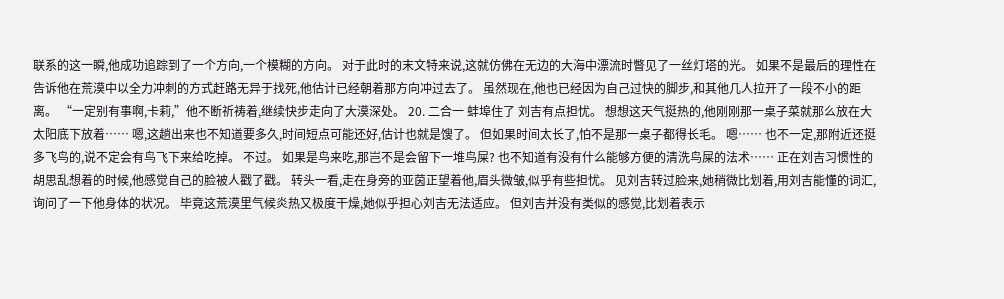联系的这一瞬,他成功追踪到了一个方向,一个模糊的方向。 对于此时的末文特来说,这就仿佛在无边的大海中漂流时瞥见了一丝灯塔的光。 如果不是最后的理性在告诉他在荒漠中以全力冲刺的方式赶路无异于找死,他估计已经朝着那方向冲过去了。 虽然现在,他也已经因为自己过快的脚步,和其他几人拉开了一段不小的距离。 “一定别有事啊,卡莉,”他不断祈祷着,继续快步走向了大漠深处。 20. 二合一 蚌埠住了 刘吉有点担忧。 想想这天气挺热的,他刚刚那一桌子菜就那么放在大太阳底下放着…… 嗯,这趟出来也不知道要多久,时间短点可能还好,估计也就是馊了。 但如果时间太长了,怕不是那一桌子都得长毛。 嗯…… 也不一定,那附近还挺多飞鸟的,说不定会有鸟飞下来给吃掉。 不过。 如果是鸟来吃,那岂不是会留下一堆鸟屎? 也不知道有没有什么能够方便的清洗鸟屎的法术…… 正在刘吉习惯性的胡思乱想着的时候,他感觉自己的脸被人戳了戳。 转头一看,走在身旁的亚茵正望着他,眉头微皱,似乎有些担忧。 见刘吉转过脸来,她稍微比划着,用刘吉能懂的词汇,询问了一下他身体的状况。 毕竟这荒漠里气候炎热又极度干燥,她似乎担心刘吉无法适应。 但刘吉并没有类似的感觉,比划着表示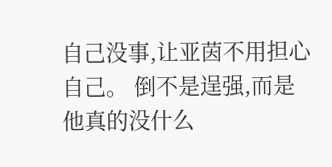自己没事,让亚茵不用担心自己。 倒不是逞强,而是他真的没什么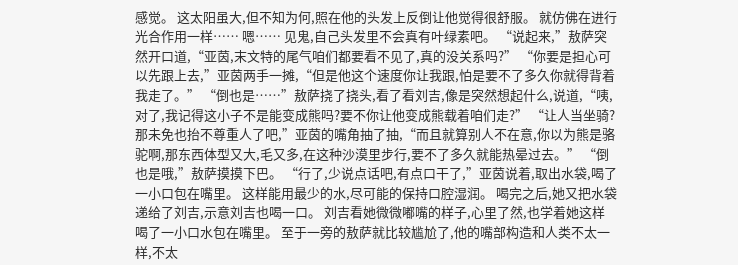感觉。 这太阳虽大,但不知为何,照在他的头发上反倒让他觉得很舒服。 就仿佛在进行光合作用一样…… 嗯…… 见鬼,自己头发里不会真有叶绿素吧。 “说起来,”敖萨突然开口道,“亚茵,末文特的尾气咱们都要看不见了,真的没关系吗?” “你要是担心可以先跟上去,”亚茵两手一摊,“但是他这个速度你让我跟,怕是要不了多久你就得背着我走了。” “倒也是……”敖萨挠了挠头,看了看刘吉,像是突然想起什么,说道,“咦,对了,我记得这小子不是能变成熊吗?要不你让他变成熊载着咱们走?” “让人当坐骑?那未免也抬不尊重人了吧,”亚茵的嘴角抽了抽,“而且就算别人不在意,你以为熊是骆驼啊,那东西体型又大,毛又多,在这种沙漠里步行,要不了多久就能热晕过去。” “倒也是哦,”敖萨摸摸下巴。 “行了,少说点话吧,有点口干了,”亚茵说着,取出水袋,喝了一小口包在嘴里。 这样能用最少的水,尽可能的保持口腔湿润。 喝完之后,她又把水袋递给了刘吉,示意刘吉也喝一口。 刘吉看她微微嘟嘴的样子,心里了然,也学着她这样喝了一小口水包在嘴里。 至于一旁的敖萨就比较尴尬了,他的嘴部构造和人类不太一样,不太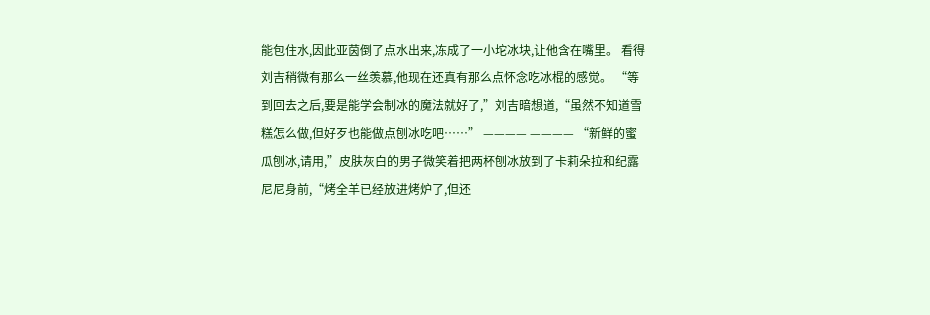能包住水,因此亚茵倒了点水出来,冻成了一小坨冰块,让他含在嘴里。 看得刘吉稍微有那么一丝羡慕,他现在还真有那么点怀念吃冰棍的感觉。 “等到回去之后,要是能学会制冰的魔法就好了,”刘吉暗想道,“虽然不知道雪糕怎么做,但好歹也能做点刨冰吃吧……” ———— ———— “新鲜的蜜瓜刨冰,请用,”皮肤灰白的男子微笑着把两杯刨冰放到了卡莉朵拉和纪露尼尼身前,“烤全羊已经放进烤炉了,但还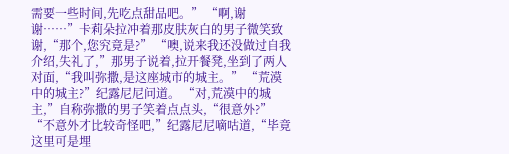需要一些时间,先吃点甜品吧。” “啊,谢谢……”卡莉朵拉冲着那皮肤灰白的男子微笑致谢,“那个,您究竟是?” “噢,说来我还没做过自我介绍,失礼了,”那男子说着,拉开餐凳,坐到了两人对面,“我叫弥撒,是这座城市的城主。” “荒漠中的城主?”纪露尼尼问道。 “对,荒漠中的城主,”自称弥撒的男子笑着点点头,“很意外?” “不意外才比较奇怪吧,”纪露尼尼嘀咕道,“毕竟这里可是埋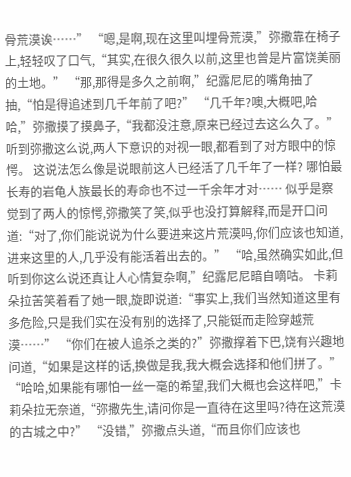骨荒漠诶……” “嗯,是啊,现在这里叫埋骨荒漠,”弥撒靠在椅子上,轻轻叹了口气,“其实,在很久很久以前,这里也曾是片富饶美丽的土地。” “那,那得是多久之前啊,”纪露尼尼的嘴角抽了抽,“怕是得追述到几千年前了吧?” “几千年?噢,大概吧,哈哈,”弥撒摸了摸鼻子,“我都没注意,原来已经过去这么久了。” 听到弥撒这么说,两人下意识的对视一眼,都看到了对方眼中的惊愕。 这说法怎么像是说眼前这人已经活了几千年了一样? 哪怕最长寿的岩龟人族最长的寿命也不过一千余年才对…… 似乎是察觉到了两人的惊愕,弥撒笑了笑,似乎也没打算解释,而是开口问道:“对了,你们能说说为什么要进来这片荒漠吗,你们应该也知道,进来这里的人,几乎没有能活着出去的。” “哈,虽然确实如此,但听到你这么说还真让人心情复杂啊,”纪露尼尼暗自嘀咕。 卡莉朵拉苦笑着看了她一眼,旋即说道:“事实上,我们当然知道这里有多危险,只是我们实在没有别的选择了,只能铤而走险穿越荒漠……” “你们在被人追杀之类的?”弥撒撑着下巴,饶有兴趣地问道,“如果是这样的话,换做是我,我大概会选择和他们拼了。” “哈哈,如果能有哪怕一丝一毫的希望,我们大概也会这样吧,”卡莉朵拉无奈道,“弥撒先生,请问你是一直待在这里吗?待在这荒漠的古城之中?” “没错,”弥撒点头道,“而且你们应该也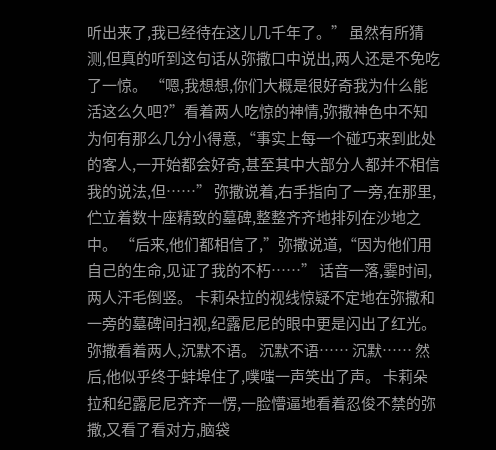听出来了,我已经待在这儿几千年了。” 虽然有所猜测,但真的听到这句话从弥撒口中说出,两人还是不免吃了一惊。 “嗯,我想想,你们大概是很好奇我为什么能活这么久吧?”看着两人吃惊的神情,弥撒神色中不知为何有那么几分小得意,“事实上每一个碰巧来到此处的客人,一开始都会好奇,甚至其中大部分人都并不相信我的说法,但……” 弥撒说着,右手指向了一旁,在那里,伫立着数十座精致的墓碑,整整齐齐地排列在沙地之中。 “后来,他们都相信了,”弥撒说道,“因为他们用自己的生命,见证了我的不朽……” 话音一落,霎时间,两人汗毛倒竖。 卡莉朵拉的视线惊疑不定地在弥撒和一旁的墓碑间扫视,纪露尼尼的眼中更是闪出了红光。 弥撒看着两人,沉默不语。 沉默不语…… 沉默…… 然后,他似乎终于蚌埠住了,噗嗤一声笑出了声。 卡莉朵拉和纪露尼尼齐齐一愣,一脸懵逼地看着忍俊不禁的弥撒,又看了看对方,脑袋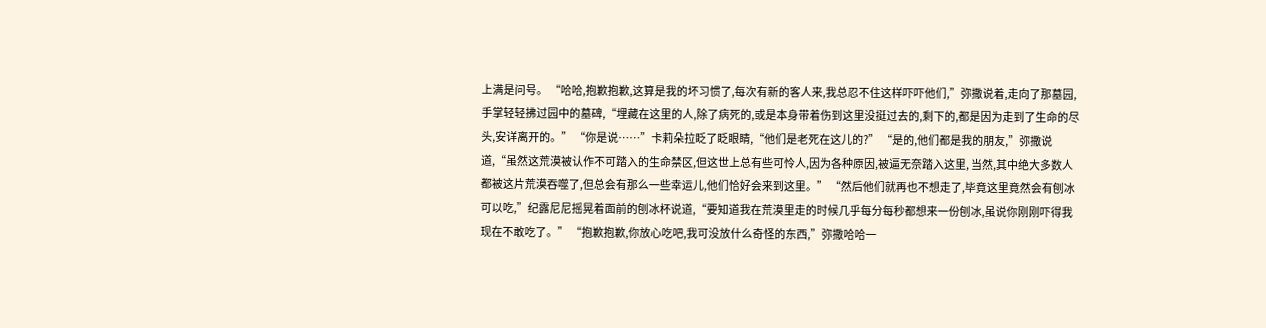上满是问号。 “哈哈,抱歉抱歉,这算是我的坏习惯了,每次有新的客人来,我总忍不住这样吓吓他们,”弥撒说着,走向了那墓园,手掌轻轻拂过园中的墓碑,“埋藏在这里的人,除了病死的,或是本身带着伤到这里没挺过去的,剩下的,都是因为走到了生命的尽头,安详离开的。” “你是说……”卡莉朵拉眨了眨眼睛,“他们是老死在这儿的?” “是的,他们都是我的朋友,”弥撒说道,“虽然这荒漠被认作不可踏入的生命禁区,但这世上总有些可怜人,因为各种原因,被逼无奈踏入这里, 当然,其中绝大多数人都被这片荒漠吞噬了,但总会有那么一些幸运儿,他们恰好会来到这里。” “然后他们就再也不想走了,毕竟这里竟然会有刨冰可以吃,”纪露尼尼摇晃着面前的刨冰杯说道,“要知道我在荒漠里走的时候几乎每分每秒都想来一份刨冰,虽说你刚刚吓得我现在不敢吃了。” “抱歉抱歉,你放心吃吧,我可没放什么奇怪的东西,”弥撒哈哈一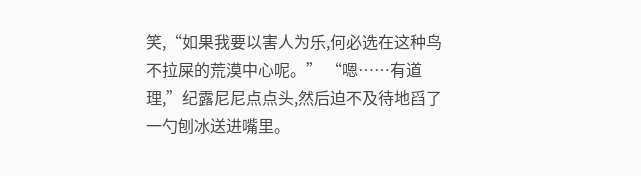笑,“如果我要以害人为乐,何必选在这种鸟不拉屎的荒漠中心呢。” “嗯……有道理,”纪露尼尼点点头,然后迫不及待地舀了一勺刨冰送进嘴里。